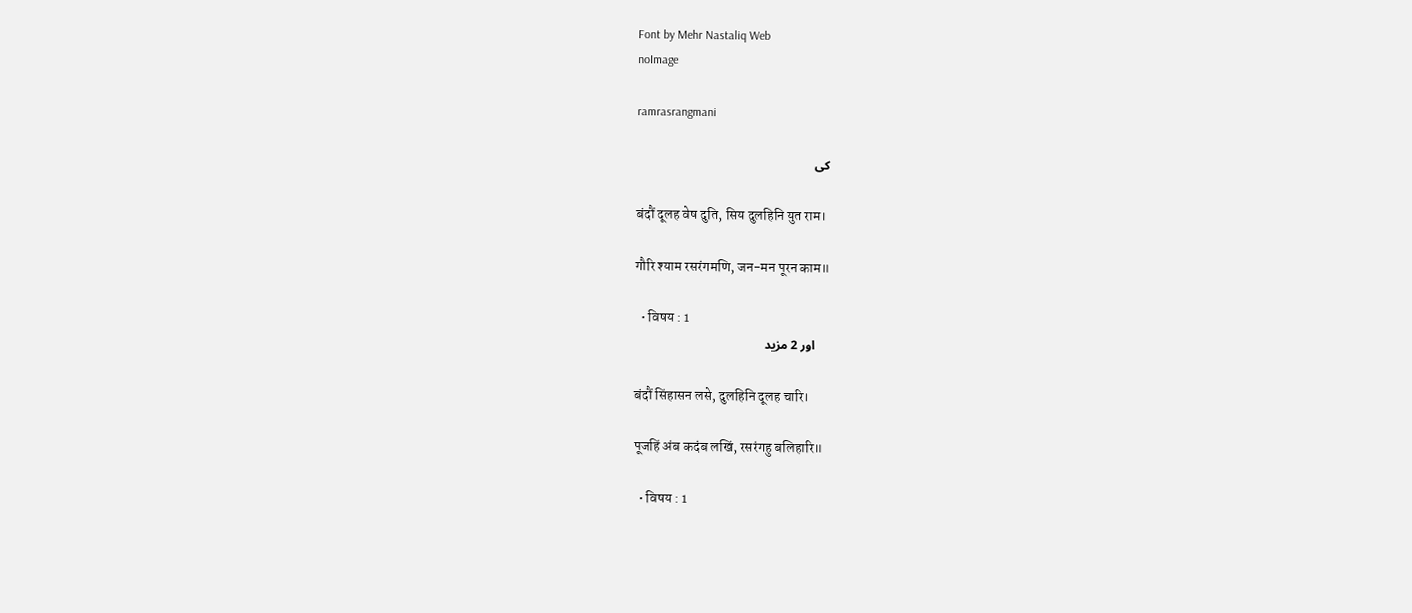Font by Mehr Nastaliq Web
noImage

ramrasrangmani

کی

बंदौं दूलह वेष दुति, सिय दुलहिनि युत राम।

गौरि श्याम रसरंगमणि, जन-मन पूरन काम॥

  • विषय : 1
    اور 2 مزید

बंदौं सिंहासन लसे, दुलहिनि दूलह चारि।

पूजहिं अंब कदंब लखिं, रसरंगहु बलिहारि॥

  • विषय : 1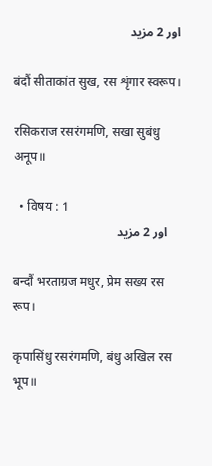اور 2 مزید

बंदौं सीताकांत सुख, रस शृंगार स्वरूप।

रसिकराज रसरंगमणि, सखा सुबंधु अनूप॥

  • विषय : 1
    اور 2 مزید

बन्दौं भरताग्रज मधुर, प्रेम सख्य रस रूप।

कृपासिंधु रसरंगमणि, बंधु अखिल रस भूप॥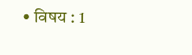• विषय : 1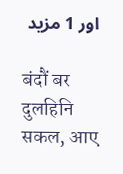اور 1 مزید

बंदौं बर दुलहिनि सकल, आए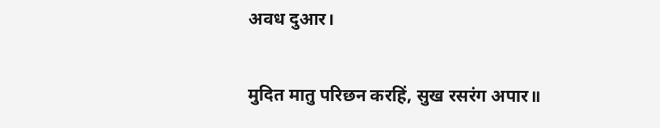अवध दुआर।

मुदित मातु परिछन करहिं, सुख रसरंग अपार॥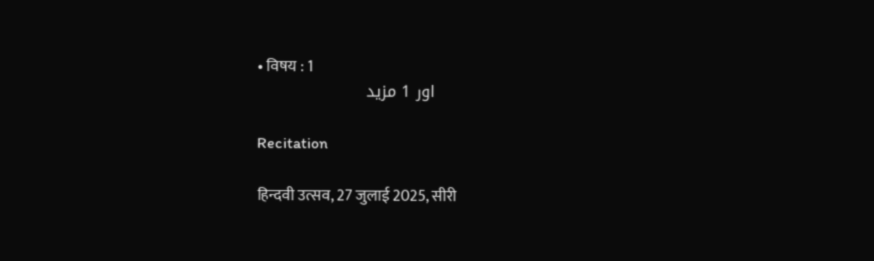• विषय : 1
    اور 1 مزید

Recitation

हिन्दवी उत्सव, 27 जुलाई 2025, सीरी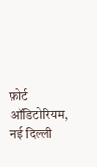फ़ोर्ट ऑडिटोरियम, नई दिल्ली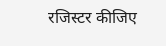रजिस्टर कीजिए